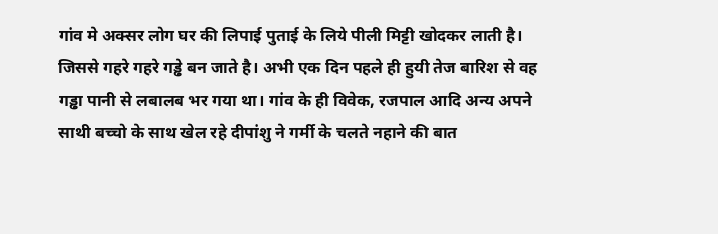गांव मे अक्सर लोग घर की लिपाई पुताई के लिये पीली मिट्टी खोदकर लाती है। जिससे गहरे गहरे गड्ढे बन जाते है। अभी एक दिन पहले ही हुयी तेज बारिश से वह गड्ढा पानी से लबालब भर गया था। गांव के ही विवेक, रजपाल आदि अन्य अपने साथी बच्चो के साथ खेल रहे दीपांशु ने गर्मी के चलते नहाने की बात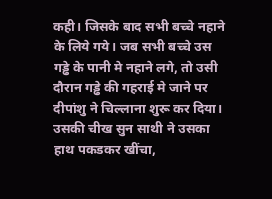कही। जिसके बाद सभी बच्चे नहाने के लिये गये। जब सभी बच्चे उस गड्ढे के पानी मे नहाने लगे, तो उसी दौरान गड्ढे की गहराई मे जाने पर दीपांशु ने चिल्लाना शुरू कर दिया। उसकी चीख सुन साथी ने उसका हाथ पकडकर खींचा,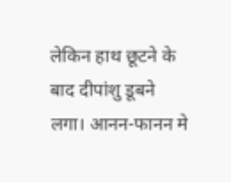लेकिन हाथ छूटने के बाद दीपांशु डूबने लगा। आनन-फानन मे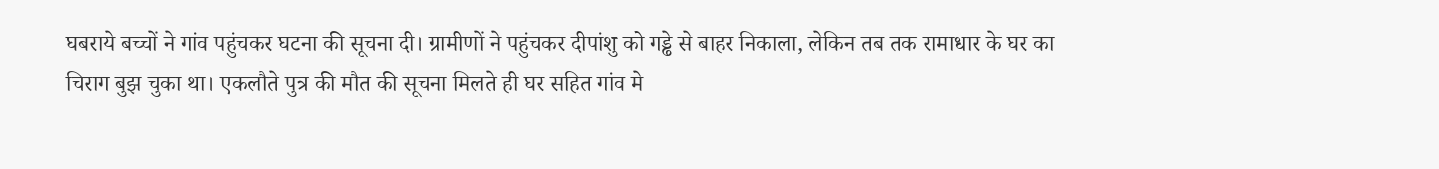घबराये बच्चों ने गांव पहुंचकर घटना की सूचना दी। ग्रामीणों ने पहुंचकर दीपांशु को गड्ढे से बाहर निकाला, लेकिन तब तक रामाधार के घर का चिराग बुझ चुका था। एकलौते पुत्र की मौत की सूचना मिलते ही घर सहित गांव मे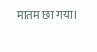मातम छा गया।